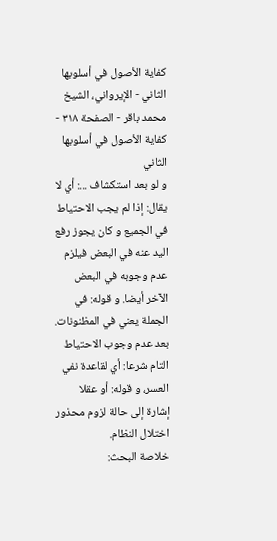كفاية الأصول في أسلوبها الثاني - الإيرواني، الشيخ محمد باقر - الصفحة ٣١٨ - كفاية الأصول في أسلوبها الثاني
و لو بعد استكشاف ...: أي لا يقال: إذا لم يجب الاحتياط في الجميع و كان يجوز رفع اليد عنه في البعض فيلزم عدم وجوبه في البعض الآخر أيضا. و قوله: في الجملة يعني في المظنونات.
بعد عدم وجوب الاحتياط التام شرعا: أي لقاعدة نفي العسر، و قوله: أو عقلا إشارة إلى حالة لزوم محذور اختلال النظام.
خلاصة البحث: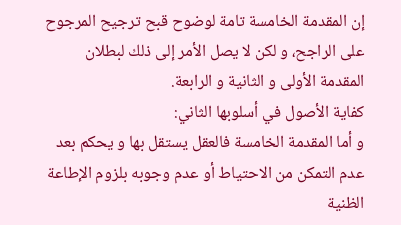إن المقدمة الخامسة تامة لوضوح قبح ترجيح المرجوح على الراجح، و لكن لا يصل الأمر إلى ذلك لبطلان المقدمة الأولى و الثانية و الرابعة.
كفاية الأصول في أسلوبها الثاني:
و أما المقدمة الخامسة فالعقل يستقل بها و يحكم بعد عدم التمكن من الاحتياط أو عدم وجوبه بلزوم الإطاعة الظنية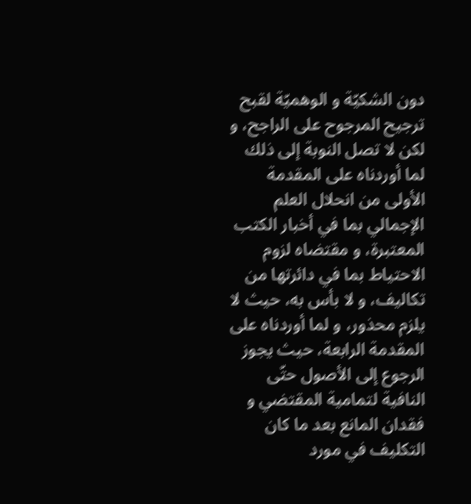دون الشكيّة و الوهميّة لقبح ترجيح المرجوح على الراجح، و لكن لا تصل النوبة إلى ذلك لما أوردناه على المقدمة الأولى من انحلال العلم الإجمالي بما في أخبار الكتب المعتبرة، و مقتضاه لزوم الاحتياط بما في دائرتها من تكاليف، و لا بأس به، حيث لا يلزم محذور، و لما أوردناه على المقدمة الرابعة، حيث يجوز الرجوع إلى الأصول حتّى النافية لتمامية المقتضي و فقدان المانع بعد ما كان التكليف في مورد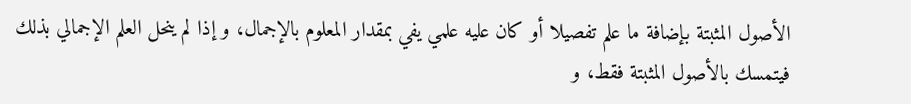الأصول المثبتة بإضافة ما علم تفصيلا أو كان عليه علمي يفي بمقدار المعلوم بالإجمال، و إذا لم ينحل العلم الإجمالي بذلك فيتمسك بالأصول المثبتة فقط، و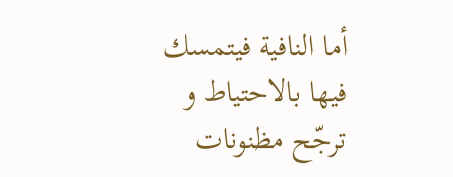أما النافية فيتمسك فيها بالاحتياط و ترجّح مظنونات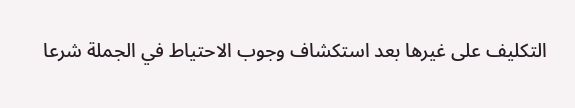التكليف على غيرها بعد استكشاف وجوب الاحتياط في الجملة شرعا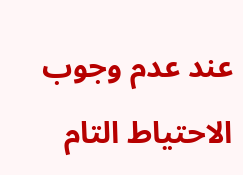عند عدم وجوب الاحتياط التام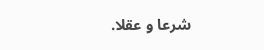شرعا و عقلا.